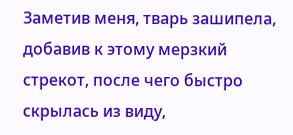Заметив меня, тварь зашипела, добавив к этому мерзкий стрекот, после чего быстро скрылась из виду,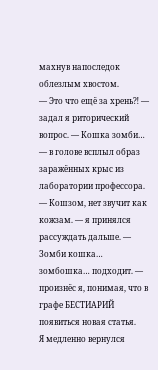махнув напоследок облезлым хвостом.
— Это что ещё за хрень⁈ — задал я риторический вопрос. — Кошка зомби… — в голове всплыл образ заражённых крыс из лаборатории профессора. — Кошзом, нет звучит как кожзам. — я принялся рассуждать дальше. — Зомби кошка… зомбошка… подходит. — произнёс я, понимая, что в графе БЕСТИАРИЙ появиться новая статья.
Я медленно вернулся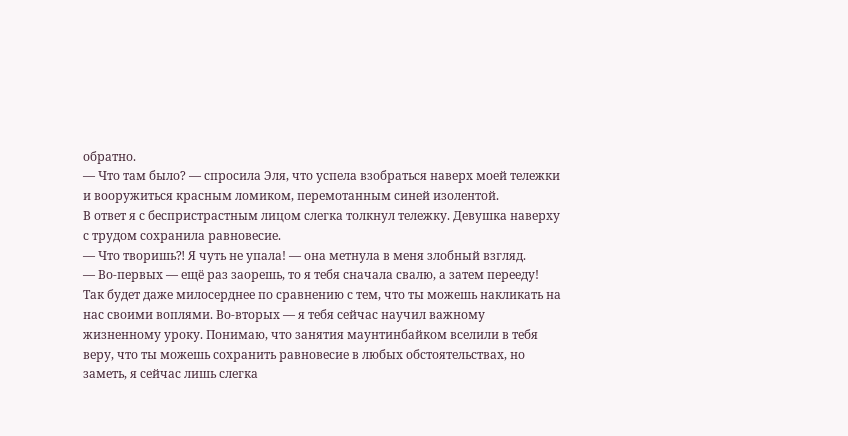обратно.
— Что там было? — спросила Эля, что успела взобраться наверх моей тележки и вооружиться красным ломиком, перемотанным синей изолентой.
В ответ я с беспристрастным лицом слегка толкнул тележку. Девушка наверху с трудом сохранила равновесие.
— Что творишь⁈ Я чуть не упала! — она метнула в меня злобный взгляд.
— Во-первых — ещё раз заорешь, то я тебя сначала свалю, а затем перееду! Так будет даже милосерднее по сравнению с тем, что ты можешь накликать на нас своими воплями. Во-вторых — я тебя сейчас научил важному жизненному уроку. Понимаю, что занятия маунтинбайком вселили в тебя веру, что ты можешь сохранить равновесие в любых обстоятельствах, но заметь, я сейчас лишь слегка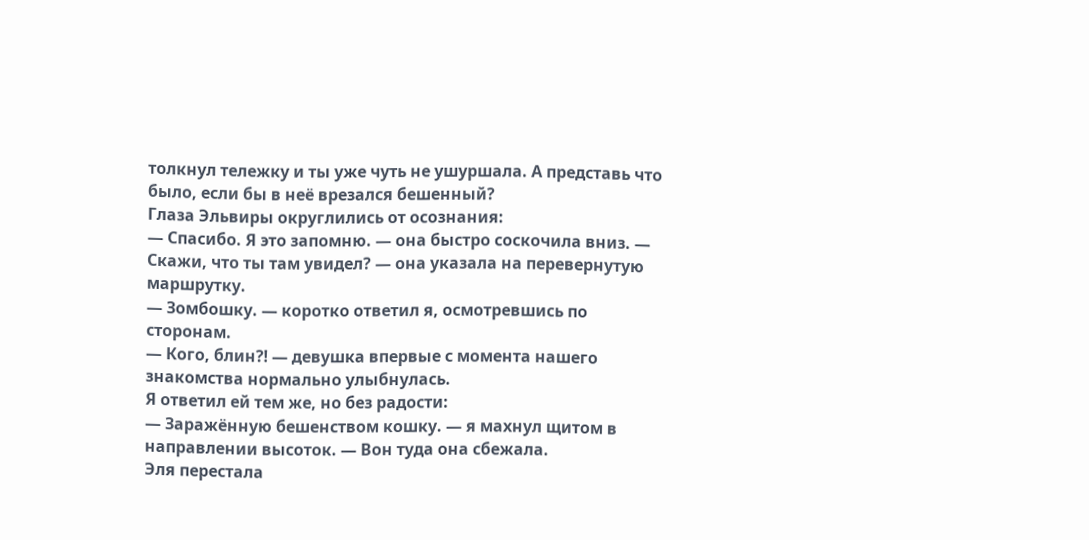толкнул тележку и ты уже чуть не ушуршала. А представь что было, если бы в неё врезался бешенный?
Глаза Эльвиры округлились от осознания:
— Спасибо. Я это запомню. — она быстро соскочила вниз. — Скажи, что ты там увидел? — она указала на перевернутую маршрутку.
— Зомбошку. — коротко ответил я, осмотревшись по сторонам.
— Кого, блин⁈ — девушка впервые с момента нашего знакомства нормально улыбнулась.
Я ответил ей тем же, но без радости:
— Заражённую бешенством кошку. — я махнул щитом в направлении высоток. — Вон туда она сбежала.
Эля перестала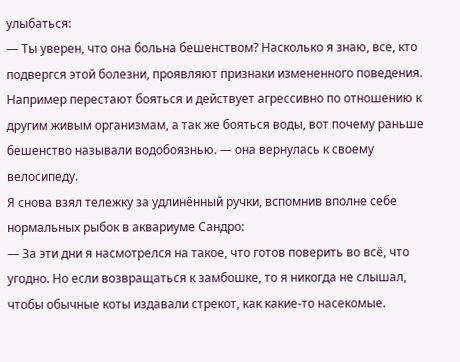улыбаться:
— Ты уверен, что она больна бешенством? Насколько я знаю, все, кто подвергся этой болезни, проявляют признаки измененного поведения. Например перестают бояться и действует агрессивно по отношению к другим живым организмам, а так же бояться воды, вот почему раньше бешенство называли водобоязнью. — она вернулась к своему велосипеду.
Я снова взял тележку за удлинённый ручки, вспомнив вполне себе нормальных рыбок в аквариуме Сандро:
— За эти дни я насмотрелся на такое, что готов поверить во всё, что угодно. Но если возвращаться к замбошке, то я никогда не слышал, чтобы обычные коты издавали стрекот, как какие-то насекомые.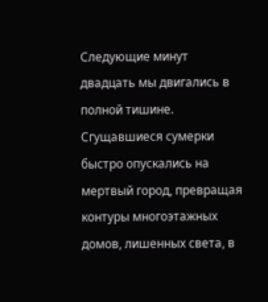Следующие минут двадцать мы двигались в полной тишине. Сгущавшиеся сумерки быстро опускались на мертвый город, превращая контуры многоэтажных домов, лишенных света, в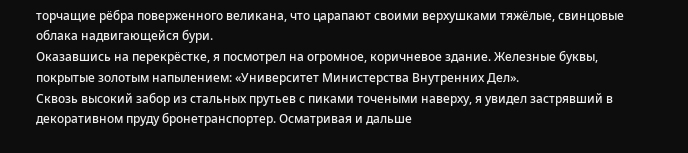торчащие рёбра поверженного великана, что царапают своими верхушками тяжёлые, свинцовые облака надвигающейся бури.
Оказавшись на перекрёстке, я посмотрел на огромное, коричневое здание. Железные буквы, покрытые золотым напылением: «Университет Министерства Внутренних Дел».
Сквозь высокий забор из стальных прутьев с пиками точеными наверху, я увидел застрявший в декоративном пруду бронетранспортер. Осматривая и дальше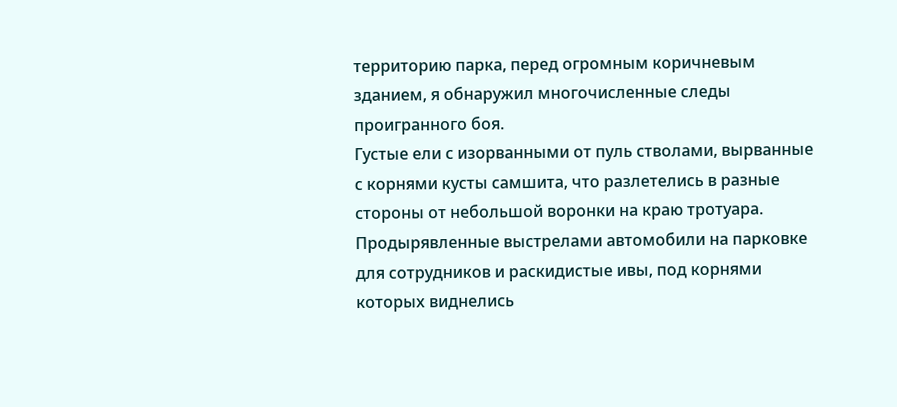территорию парка, перед огромным коричневым зданием, я обнаружил многочисленные следы проигранного боя.
Густые ели с изорванными от пуль стволами, вырванные с корнями кусты самшита, что разлетелись в разные стороны от небольшой воронки на краю тротуара. Продырявленные выстрелами автомобили на парковке для сотрудников и раскидистые ивы, под корнями которых виднелись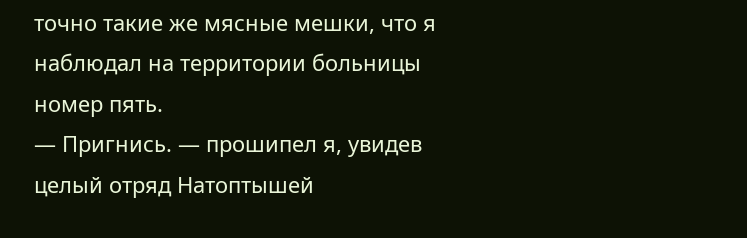точно такие же мясные мешки, что я наблюдал на территории больницы номер пять.
— Пригнись. — прошипел я, увидев целый отряд Натоптышей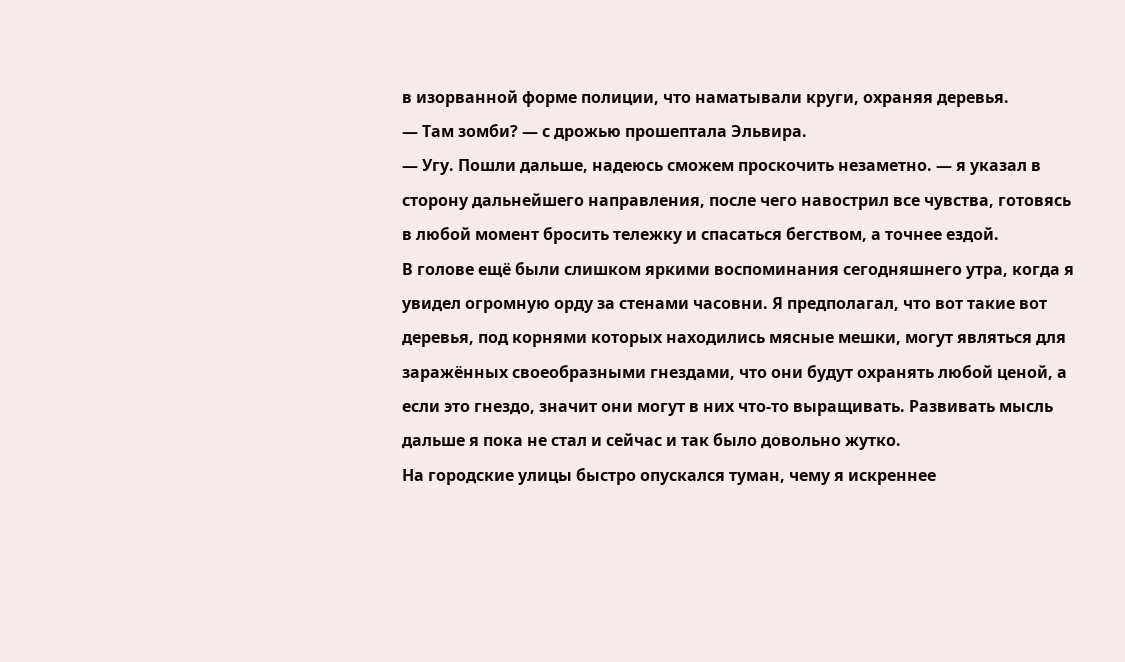в изорванной форме полиции, что наматывали круги, охраняя деревья.
— Там зомби? — с дрожью прошептала Эльвира.
— Угу. Пошли дальше, надеюсь сможем проскочить незаметно. — я указал в сторону дальнейшего направления, после чего навострил все чувства, готовясь в любой момент бросить тележку и спасаться бегством, а точнее ездой.
В голове ещё были слишком яркими воспоминания сегодняшнего утра, когда я увидел огромную орду за стенами часовни. Я предполагал, что вот такие вот деревья, под корнями которых находились мясные мешки, могут являться для заражённых своеобразными гнездами, что они будут охранять любой ценой, а если это гнездо, значит они могут в них что-то выращивать. Развивать мысль дальше я пока не стал и сейчас и так было довольно жутко.
На городские улицы быстро опускался туман, чему я искреннее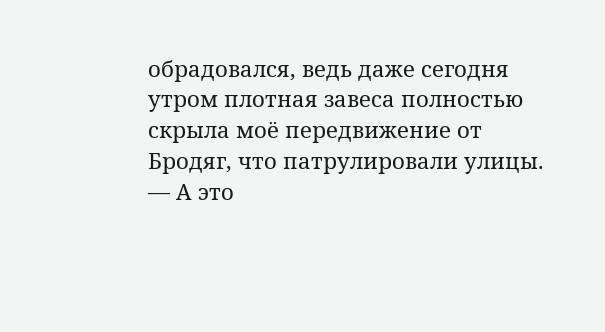обрадовался, ведь даже сегодня утром плотная завеса полностью скрыла моё передвижение от Бродяг, что патрулировали улицы.
— А это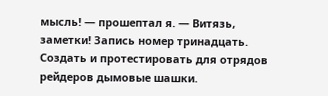мысль! — прошептал я. — Витязь, заметки! Запись номер тринадцать. Создать и протестировать для отрядов рейдеров дымовые шашки.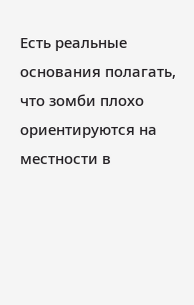Есть реальные основания полагать, что зомби плохо ориентируются на местности в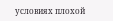условиях плохой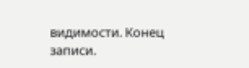видимости. Конец записи.